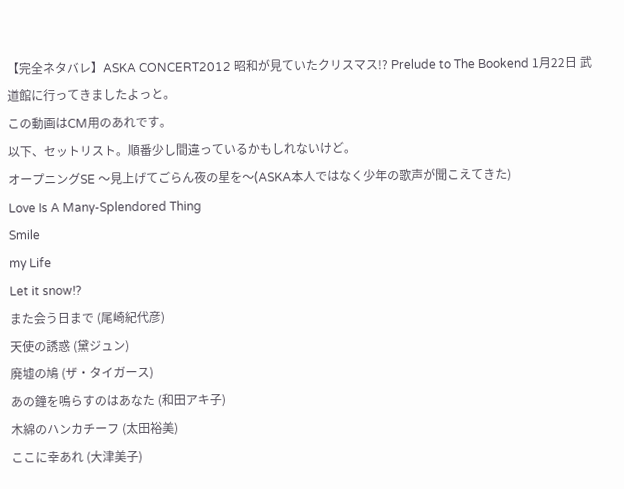【完全ネタバレ】ASKA CONCERT2012 昭和が見ていたクリスマス!? Prelude to The Bookend 1月22日 武道館に行ってきましたよっと。
この動画はCM用のあれです。
以下、セットリスト。順番少し間違っているかもしれないけど。
オープニングSE 〜見上げてごらん夜の星を〜(ASKA本人ではなく少年の歌声が聞こえてきた)
Love Is A Many-Splendored Thing
Smile
my Life
Let it snow!?
また会う日まで (尾崎紀代彦)
天使の誘惑 (黛ジュン)
廃墟の鳩 (ザ・タイガース)
あの鐘を鳴らすのはあなた (和田アキ子)
木綿のハンカチーフ (太田裕美)
ここに幸あれ (大津美子)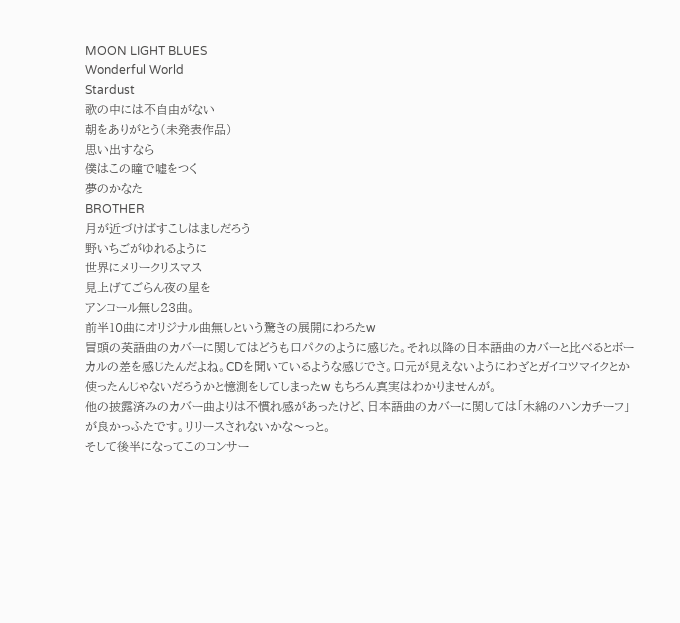MOON LIGHT BLUES
Wonderful World
Stardust
歌の中には不自由がない
朝をありがとう(未発表作品)
思い出すなら
僕はこの瞳で嘘をつく
夢のかなた
BROTHER
月が近づけばすこしはましだろう
野いちごがゆれるように
世界にメリークリスマス
見上げてごらん夜の星を
アンコール無し23曲。
前半10曲にオリジナル曲無しという驚きの展開にわろたw
冒頭の英語曲のカバーに関してはどうも口パクのように感じた。それ以降の日本語曲のカバーと比べるとボーカルの差を感じたんだよね。CDを聞いているような感じでさ。口元が見えないようにわざとガイコツマイクとか使ったんじゃないだろうかと憶測をしてしまったw もちろん真実はわかりませんが。
他の披露済みのカバー曲よりは不慣れ感があったけど、日本語曲のカバーに関しては「木綿のハンカチーフ」が良かっふたです。リリースされないかな〜っと。
そして後半になってこのコンサー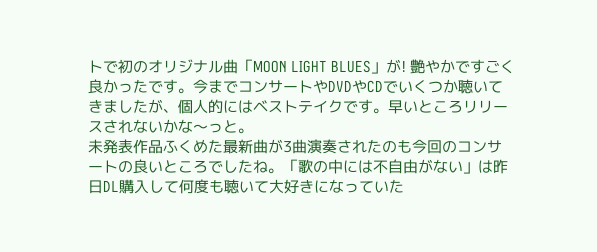トで初のオリジナル曲「MOON LIGHT BLUES」が! 艶やかですごく良かったです。今までコンサートやDVDやCDでいくつか聴いてきましたが、個人的にはベストテイクです。早いところリリースされないかな〜っと。
未発表作品ふくめた最新曲が3曲演奏されたのも今回のコンサートの良いところでしたね。「歌の中には不自由がない」は昨日DL購入して何度も聴いて大好きになっていた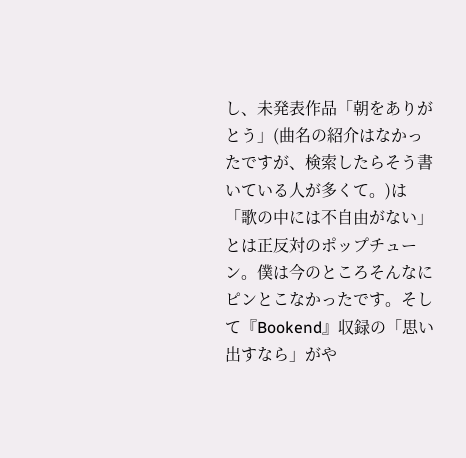し、未発表作品「朝をありがとう」(曲名の紹介はなかったですが、検索したらそう書いている人が多くて。)は「歌の中には不自由がない」とは正反対のポップチューン。僕は今のところそんなにピンとこなかったです。そして『Bookend』収録の「思い出すなら」がや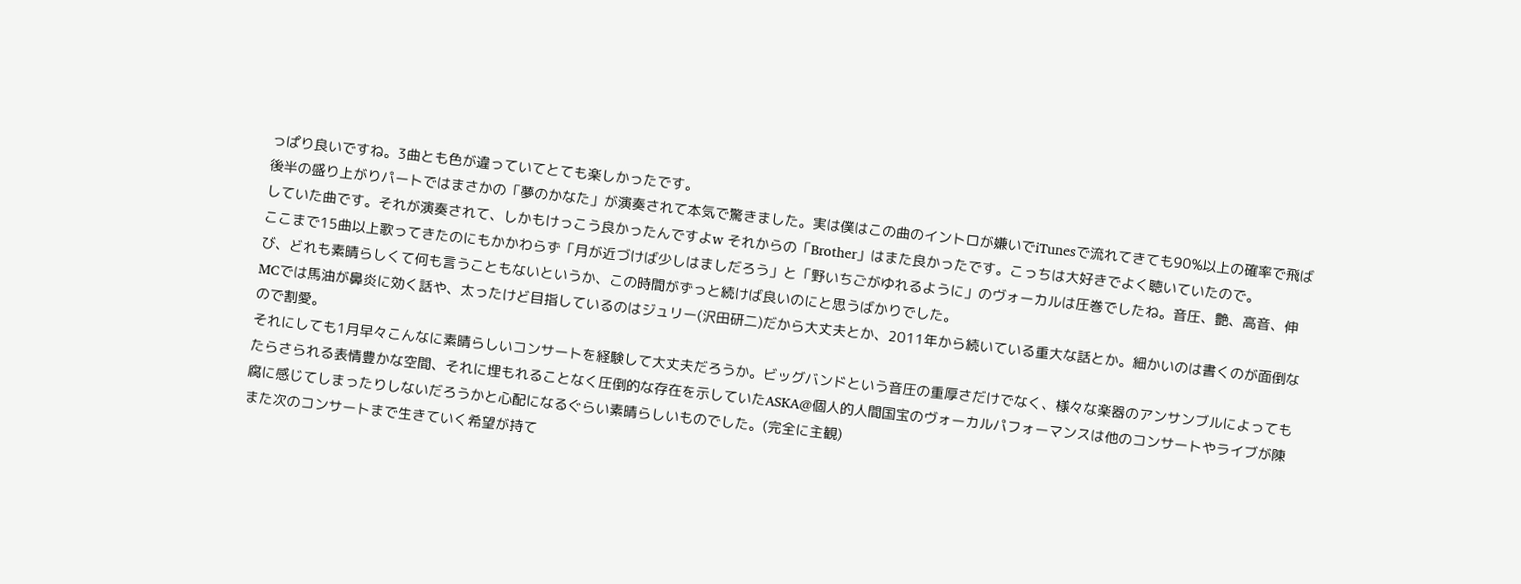っぱり良いですね。3曲とも色が違っていてとても楽しかったです。
後半の盛り上がりパートではまさかの「夢のかなた」が演奏されて本気で驚きました。実は僕はこの曲のイントロが嫌いでiTunesで流れてきても90%以上の確率で飛ばしていた曲です。それが演奏されて、しかもけっこう良かったんですよw それからの「Brother」はまた良かったです。こっちは大好きでよく聴いていたので。
ここまで15曲以上歌ってきたのにもかかわらず「月が近づけば少しはましだろう」と「野いちごがゆれるように」のヴォーカルは圧巻でしたね。音圧、艶、高音、伸び、どれも素晴らしくて何も言うこともないというか、この時間がずっと続けば良いのにと思うばかりでした。
MCでは馬油が鼻炎に効く話や、太ったけど目指しているのはジュリー(沢田研二)だから大丈夫とか、2011年から続いている重大な話とか。細かいのは書くのが面倒なので割愛。
それにしても1月早々こんなに素晴らしいコンサートを経験して大丈夫だろうか。ビッグバンドという音圧の重厚さだけでなく、様々な楽器のアンサンブルによってもたらさられる表情豊かな空間、それに埋もれることなく圧倒的な存在を示していたASKA@個人的人間国宝のヴォーカルパフォーマンスは他のコンサートやライブが陳腐に感じてしまったりしないだろうかと心配になるぐらい素晴らしいものでした。(完全に主観)
また次のコンサートまで生きていく希望が持て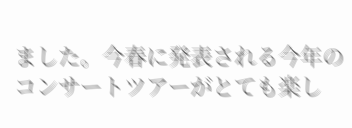ました。今春に発表される今年のコンサートツアーがとても楽し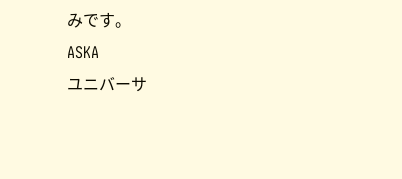みです。
ASKA
ユニバーサ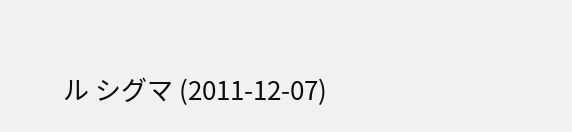ル シグマ (2011-12-07)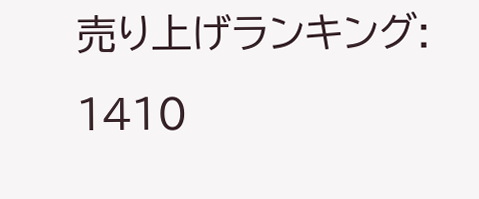売り上げランキング: 1410